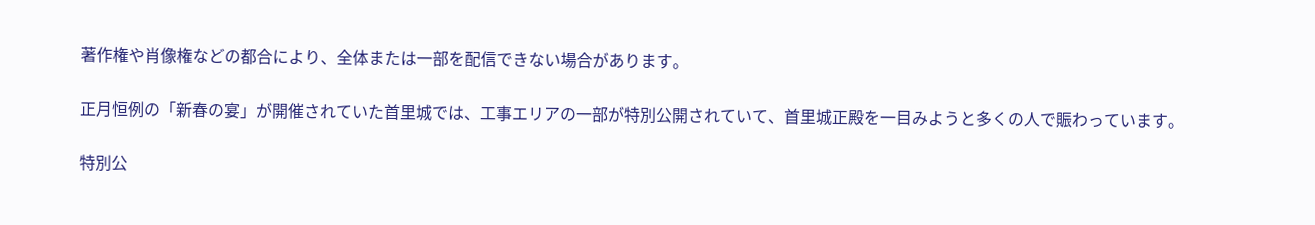著作権や肖像権などの都合により、全体または一部を配信できない場合があります。

正月恒例の「新春の宴」が開催されていた首里城では、工事エリアの一部が特別公開されていて、首里城正殿を一目みようと多くの人で賑わっています。

特別公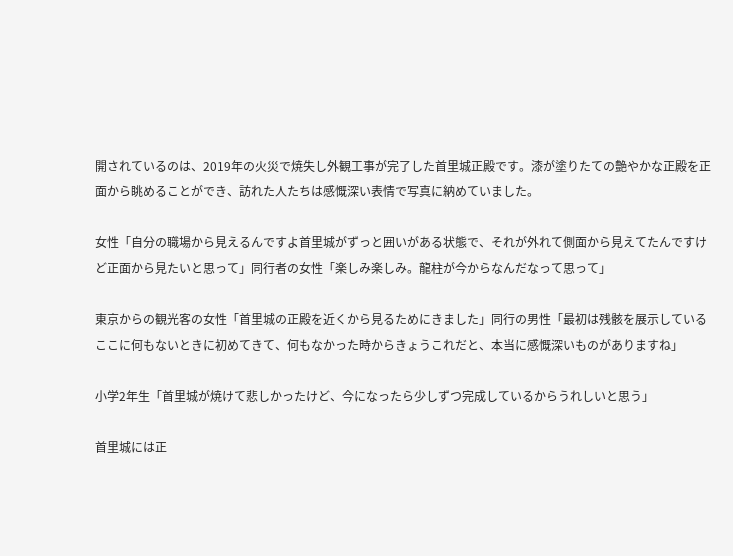開されているのは、2019年の火災で焼失し外観工事が完了した首里城正殿です。漆が塗りたての艶やかな正殿を正面から眺めることができ、訪れた人たちは感慨深い表情で写真に納めていました。

女性「自分の職場から見えるんですよ首里城がずっと囲いがある状態で、それが外れて側面から見えてたんですけど正面から見たいと思って」同行者の女性「楽しみ楽しみ。龍柱が今からなんだなって思って」

東京からの観光客の女性「首里城の正殿を近くから見るためにきました」同行の男性「最初は残骸を展示しているここに何もないときに初めてきて、何もなかった時からきょうこれだと、本当に感慨深いものがありますね」

小学2年生「首里城が焼けて悲しかったけど、今になったら少しずつ完成しているからうれしいと思う」

首里城には正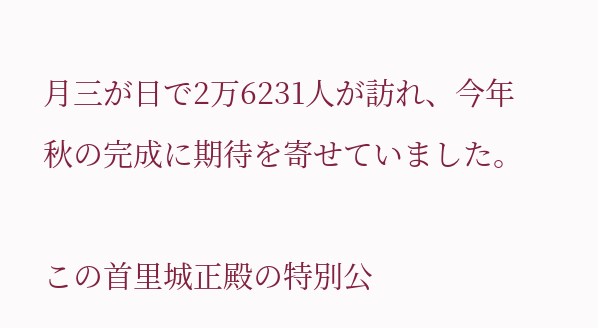月三が日で2万6231人が訪れ、今年秋の完成に期待を寄せていました。

この首里城正殿の特別公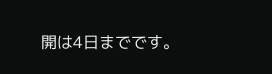開は4日までです。